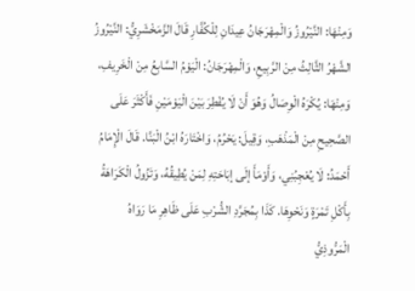وَمِنْهَا: النَّيْرُوزُ وَالْمِهْرَجَانُ عِيدَانِ لِلْكُفَّارِ قَالَ الزَّمَخْشَرِيُّ: النَّيْرُوزُ الشَّهْرُ الثَّالِثُ مِنْ الرَّبِيعِ، وَالْمِهْرَجَانُ: الْيَوْمُ السَّابِعُ مِنْ الْخَرِيفِ، وَمِنْهَا: يُكْرَهُ الْوِصَالُ وَهُوَ أَنْ لَا يُفْطِرَ بَيْنَ الْيَوْمَيْنِ فَأَكْثَرَ عَلَى الصَّحِيحِ مِنْ الْمَذْهَبِ، وَقِيلَ: يَحْرُمُ، وَاخْتَارَهُ ابْنُ الْبَنَّا. قَالَ الْإِمَامُ أَحْمَدُ: لَا يُعْجِبُنِي، وَأَوْمَأَ إلَى إبَاحَتِهِ لِمَنْ يُطِيقُهُ، وَتَزُولُ الْكَرَاهَةُ بِأَكْلِ تَمْرَةٍ وَنَحْوِهَا. كَذَا بِمُجَرَّدِ الشُّرْبِ عَلَى ظَاهِرِ مَا رَوَاهُ الْمَرُّوذِيُّ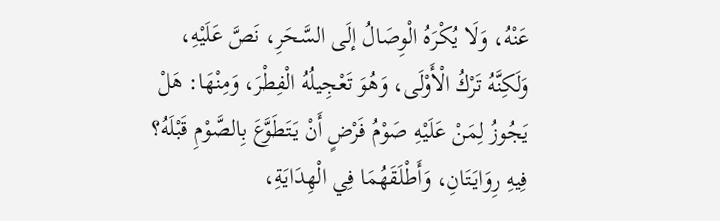عَنْهُ، وَلَا يُكْرَهُ الْوِصَالُ إلَى السَّحَرِ، نَصَّ عَلَيْهِ، وَلَكِنَّهُ تَرْكُ الْأَوْلَى، وَهُوَ تَعْجِيلُهُ الْفِطْرَ، وَمِنْهَا: هَلْ يَجُوزُ لِمَنْ عَلَيْهِ صَوْمُ فَرْضٍ أَنْ يَتَطَوَّعَ بِالصَّوْمِ قَبْلَهُ؟ فِيهِ رِوَايَتَانِ، وَأَطْلَقَهُمَا فِي الْهِدَايَةِ،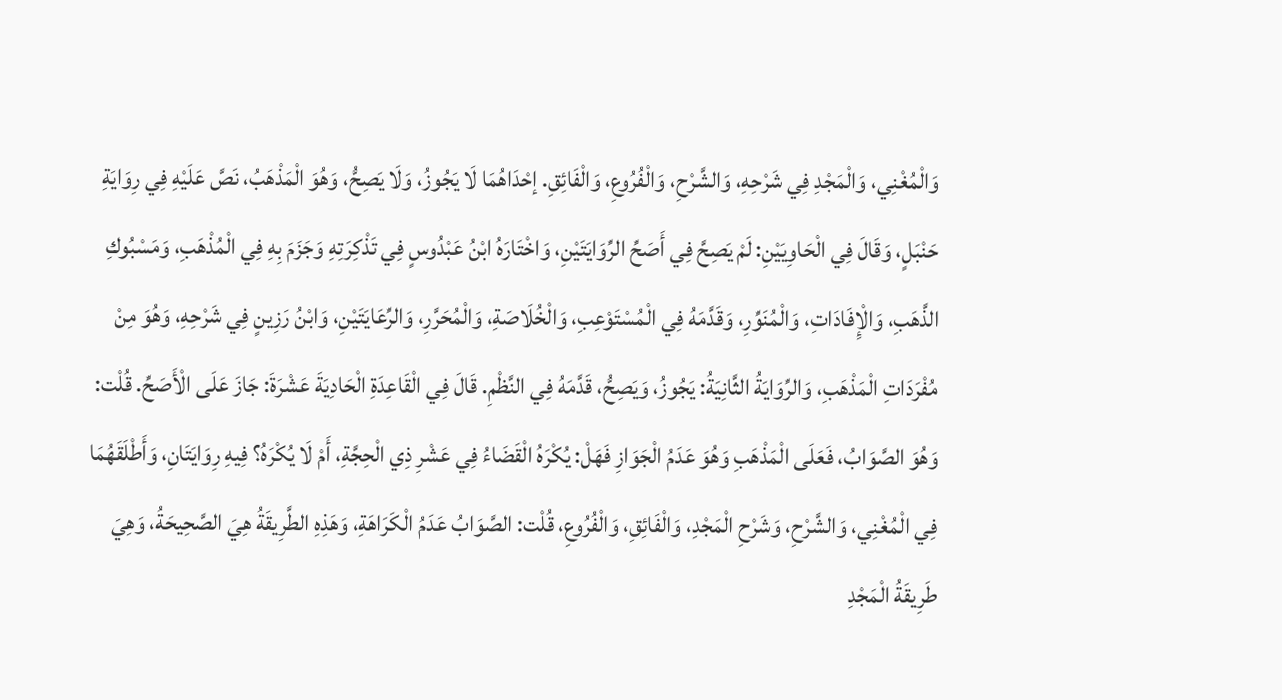وَالْمُغْنِي، وَالْمَجْدِ فِي شَرْحِهِ، وَالشَّرْحِ، وَالْفُرُوعِ، وَالْفَائِقِ. إحْدَاهُمَا لَا يَجُوزُ، وَلَا يَصِحُّ، وَهُوَ الْمَذْهَبُ، نَصَّ عَلَيْهِ فِي رِوَايَةِ حَنْبَلٍ، وَقَالَ فِي الْحَاوِيَيْنِ: لَمْ يَصِحَّ فِي أَصَحِّ الرِّوَايَتَيْنِ، وَاخْتَارَهُ ابْنُ عَبْدُوسٍ فِي تَذْكِرَتِهِ وَجَزَمَ بِهِ فِي الْمُذْهَبِ، وَمَسْبُوكِ الذَّهَبِ، وَالْإِفَادَاتِ، وَالْمُنَوِّرِ، وَقَدَّمَهُ فِي الْمُسْتَوْعِبِ، وَالْخُلَاصَةِ، وَالْمُحَرَّرِ، وَالرِّعَايَتَيْنِ، وَابْنُ رَزِينٍ فِي شَرْحِهِ، وَهُوَ مِنْ مُفْرَدَاتِ الْمَذْهَبِ، وَالرِّوَايَةُ الثَّانِيَةُ: يَجُوزُ، وَيَصِحُّ، قَدَّمَهُ فِي النَّظْمِ. قَالَ فِي الْقَاعِدَةِ الْحَادِيَةَ عَشْرَةَ: جَازَ عَلَى الْأَصَحِّ. قُلْت: وَهُوَ الصَّوَابُ، فَعَلَى الْمَذْهَبِ وَهُوَ عَدَمُ الْجَوَازِ فَهَلْ: يُكْرَهُ الْقَضَاءُ فِي عَشْرِ ذِي الْحِجَّةِ، أَمْ لَا يُكْرَهُ؟ فِيهِ رِوَايَتَانِ، وَأَطْلَقَهُمَا فِي الْمُغْنِي، وَالشَّرْحِ، وَشَرْحِ الْمَجْدِ، وَالْفَائِقِ، وَالْفُرُوعِ، قُلْت: الصَّوَابُ عَدَمُ الْكَرَاهَةِ، وَهَذِهِ الطَّرِيقَةُ هِيَ الصَّحِيحَةُ، وَهِيَ طَرِيقَةُ الْمَجْدِ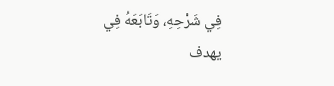فِي شَرْحِهِ، وَتَابَعَهُ فِي
يهدف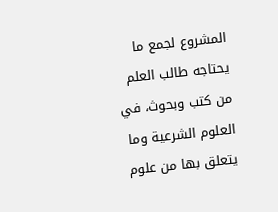المشروع لجمع ما يحتاجه طالب العلم من كتب وبحوث، في العلوم الشرعية وما يتعلق بها من علوم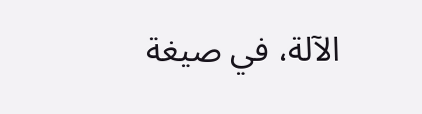الآلة، في صيغة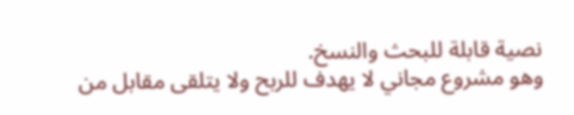نصية قابلة للبحث والنسخ.
وهو مشروع مجاني لا يهدف للربح ولا يتلقى مقابل من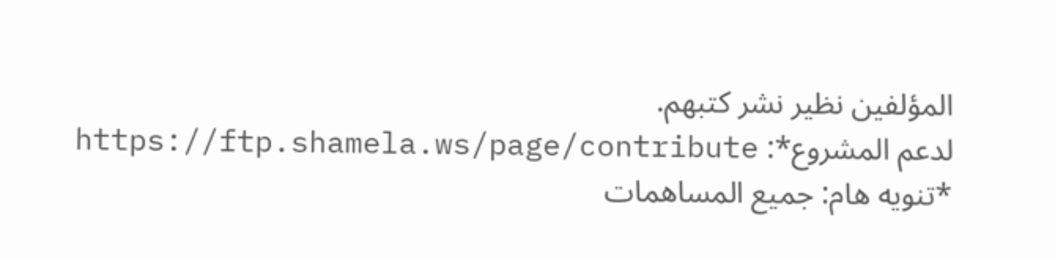المؤلفين نظير نشر كتبهم.
لدعم المشروع*: https://ftp.shamela.ws/page/contribute
*تنويه هام: جميع المساهمات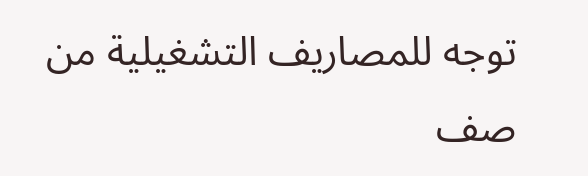توجه للمصاريف التشغيلية من صف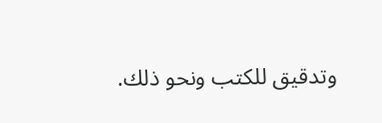وتدقيق للكتب ونحو ذلك.